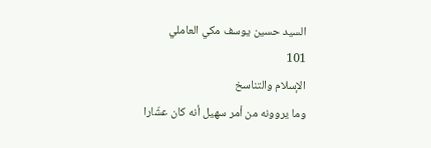السيد حسين يوسف مكي العاملي
101
الإسلام والتناسخ
وما يروونه من أمر سهيل أنه كان عشّارا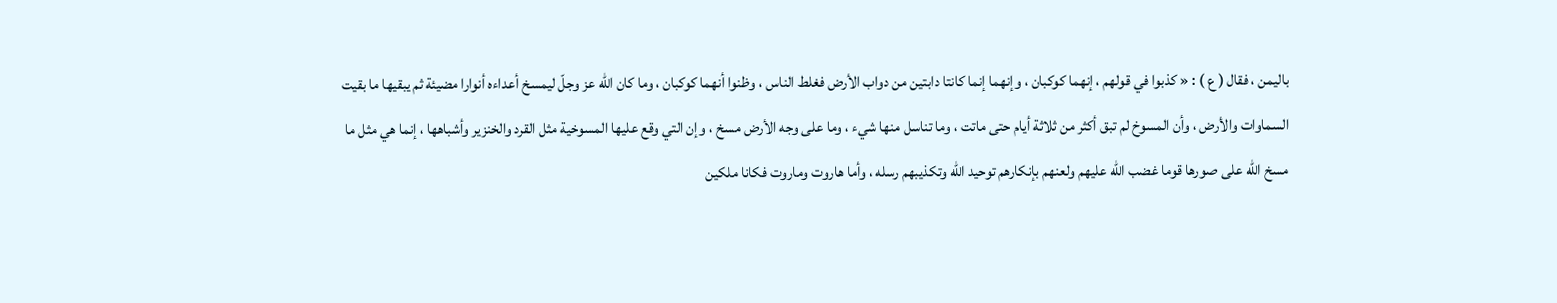باليمن ، فقال ( ع ) : « كذبوا في قولهم ، إنهما كوكبان ، وإنهما إنما كانتا دابتين من دواب الأرض فغلط الناس ، وظنوا أنهما كوكبان ، وما كان اللّه عز وجلّ ليمسخ أعداءه أنوارا مضيئة ثم يبقيها ما بقيت السماوات والأرض ، وأن المسوخ لم تبق أكثر من ثلاثة أيام حتى ماتت ، وما تناسل منها شيء ، وما على وجه الأرض مسخ ، وإن التي وقع عليها المسوخية مثل القرد والخنزير وأشباهها ، إنما هي مثل ما مسخ اللّه على صورها قوما غضب اللّه عليهم ولعنهم بإنكارهم توحيد اللّه وتكذيبهم رسله ، وأما هاروت وماروت فكانا ملكين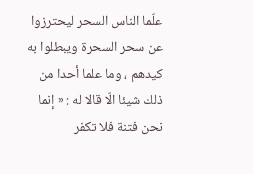علّما الناس السحر ليحترزوا عن سحر السحرة ويبطلوا به كيدهم ، وما علما أحدا من ذلك شيئا الّا قالا له : « إنما نحن فتنة فلا تكفر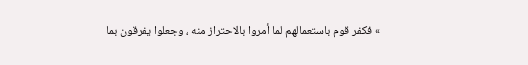» فكفر قوم باستعمالهم لما أمروا بالاحتراز منه ، وجعلوا يفرقون بما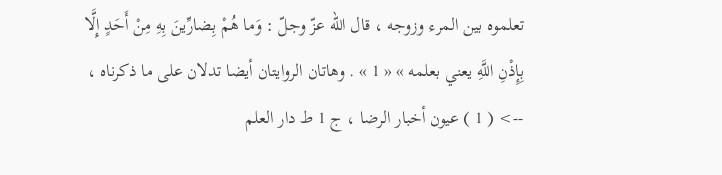تعلموه بين المرء وزوجه ، قال اللّه عزّ وجلّ : وَما هُمْ بِضارِّينَ بِهِ مِنْ أَحَدٍ إِلَّا بِإِذْنِ اللَّهِ يعني بعلمه » « 1 » . وهاتان الروايتان أيضا تدلان على ما ذكرناه ،
--> ( 1 ) عيون أخبار الرضا ، ج 1 ط دار العلم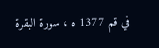في قم 1377 ه ، سورة البقرة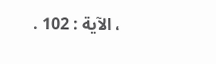، الآية : 102 .